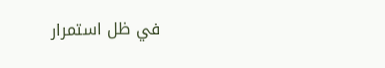في ظل استمرار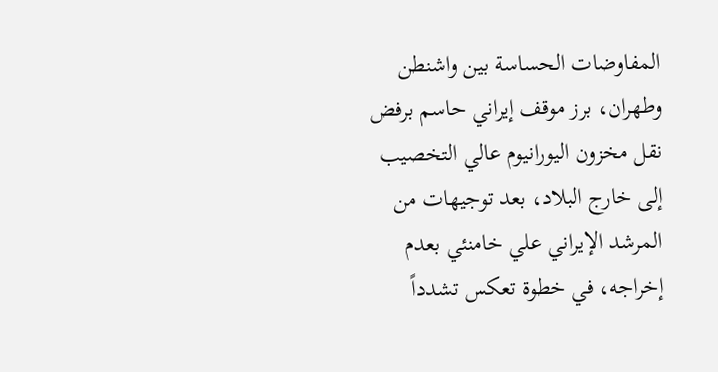المفاوضات الحساسة بين واشنطن وطهران، برز موقف إيراني حاسم برفض نقل مخزون اليورانيوم عالي التخصيب إلى خارج البلاد، بعد توجيهات من المرشد الإيراني علي خامنئي بعدم إخراجه، في خطوة تعكس تشدداً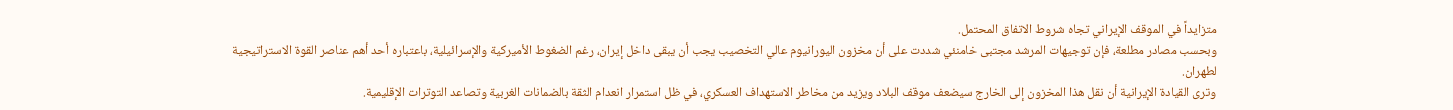متزايداً في الموقف الإيراني تجاه شروط الاتفاق المحتمل.
وبحسب مصادر مطلعة، فإن توجيهات المرشد مجتبى خامنئي شددت على أن مخزون اليورانيوم عالي التخصيب يجب أن يبقى داخل إيران، رغم الضغوط الأميركية والإسرائيلية، باعتباره أحد أهم عناصر القوة الاستراتيجية لطهران.
وترى القيادة الإيرانية أن نقل هذا المخزون إلى الخارج سيضعف موقف البلاد ويزيد من مخاطر الاستهداف العسكري، في ظل استمرار انعدام الثقة بالضمانات الغربية وتصاعد التوترات الإقليمية.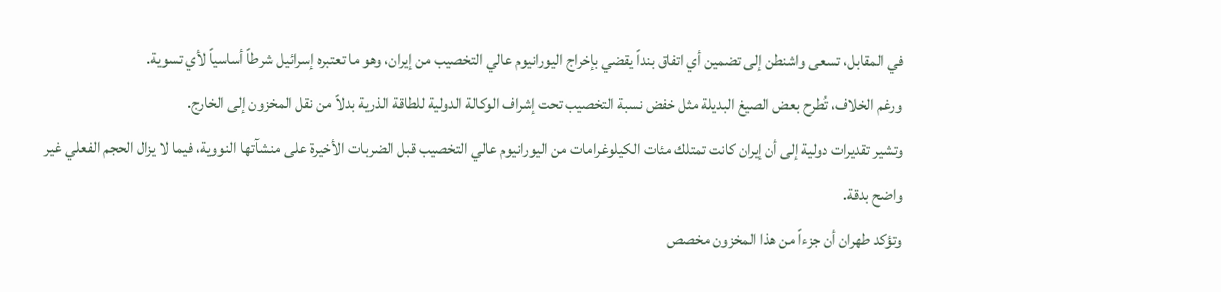في المقابل، تسعى واشنطن إلى تضمين أي اتفاق بنداً يقضي بإخراج اليورانيوم عالي التخصيب من إيران، وهو ما تعتبره إسرائيل شرطاً أساسياً لأي تسوية.
ورغم الخلاف، تُطرح بعض الصيغ البديلة مثل خفض نسبة التخصيب تحت إشراف الوكالة الدولية للطاقة الذرية بدلاً من نقل المخزون إلى الخارج.
وتشير تقديرات دولية إلى أن إيران كانت تمتلك مئات الكيلوغرامات من اليورانيوم عالي التخصيب قبل الضربات الأخيرة على منشآتها النووية، فيما لا يزال الحجم الفعلي غير واضح بدقة.
وتؤكد طهران أن جزءاً من هذا المخزون مخصص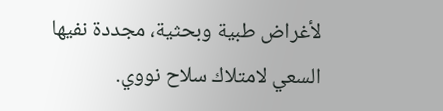لأغراض طبية وبحثية، مجددة نفيها السعي لامتلاك سلاح نووي.